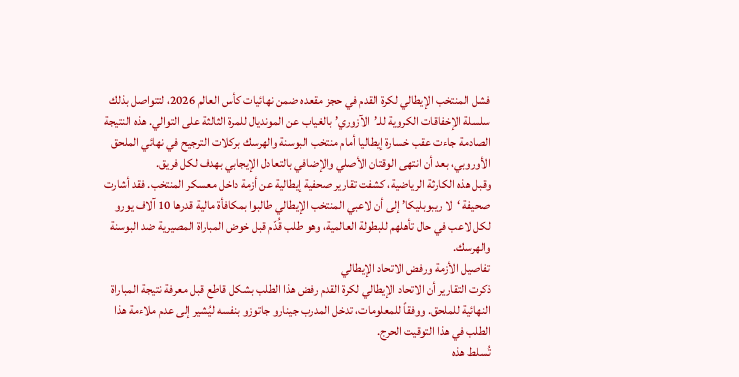فشل المنتخب الإيطالي لكرة القدم في حجز مقعده ضمن نهائيات كأس العالم 2026، لتتواصل بذلك سلسلة الإخفاقات الكروية للـ’الآزوري’ بالغياب عن المونديال للمرة الثالثة على التوالي. هذه النتيجة الصادمة جاءت عقب خسارة إيطاليا أمام منتخب البوسنة والهرسك بركلات الترجيح في نهائي الملحق الأوروبي، بعد أن انتهى الوقتان الأصلي والإضافي بالتعادل الإيجابي بهدف لكل فريق.
وقبل هذه الكارثة الرياضية، كشفت تقارير صحفية إيطالية عن أزمة داخل معسكر المنتخب. فقد أشارت صحيفة ‘لا ريبوبليكا’ إلى أن لاعبي المنتخب الإيطالي طالبوا بمكافأة مالية قدرها 10 آلاف يورو لكل لاعب في حال تأهلهم للبطولة العالمية، وهو طلب قُدّم قبل خوض المباراة المصيرية ضد البوسنة والهرسك.
تفاصيل الأزمة ورفض الاتحاد الإيطالي
ذكرت التقارير أن الاتحاد الإيطالي لكرة القدم رفض هذا الطلب بشكل قاطع قبل معرفة نتيجة المباراة النهائية للملحق. ووفقاً للمعلومات، تدخل المدرب جينارو جاتوزو بنفسه ليُشير إلى عدم ملاءمة هذا الطلب في هذا التوقيت الحرج.
تُسلط هذه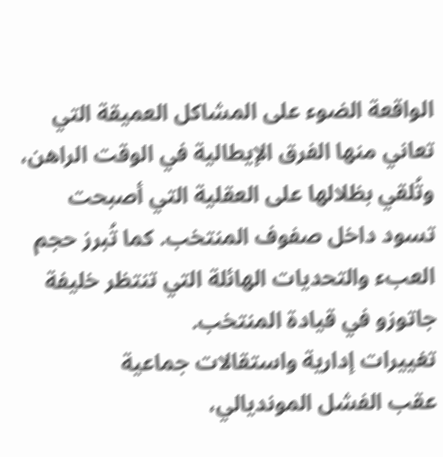الواقعة الضوء على المشاكل العميقة التي تعاني منها الفرق الإيطالية في الوقت الراهن، وتُلقي بظلالها على العقلية التي أصبحت تسود داخل صفوف المنتخب. كما تُبرز حجم العبء والتحديات الهائلة التي تنتظر خليفة جاتوزو في قيادة المنتخب.
تغييرات إدارية واستقالات جماعية
عقب الفشل المونديالي،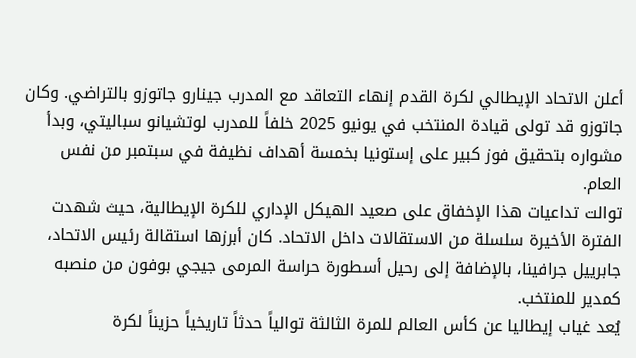أعلن الاتحاد الإيطالي لكرة القدم إنهاء التعاقد مع المدرب جينارو جاتوزو بالتراضي. وكان جاتوزو قد تولى قيادة المنتخب في يونيو 2025 خلفاً للمدرب لوتشيانو سباليتي، وبدأ مشواره بتحقيق فوز كبير على إستونيا بخمسة أهداف نظيفة في سبتمبر من نفس العام.
توالت تداعيات هذا الإخفاق على صعيد الهيكل الإداري للكرة الإيطالية، حيث شهدت الفترة الأخيرة سلسلة من الاستقالات داخل الاتحاد. كان أبرزها استقالة رئيس الاتحاد، جابرييل جرافينا، بالإضافة إلى رحيل أسطورة حراسة المرمى جيجي بوفون من منصبه كمدير للمنتخب.
يُعد غياب إيطاليا عن كأس العالم للمرة الثالثة توالياً حدثاً تاريخياً حزيناً لكرة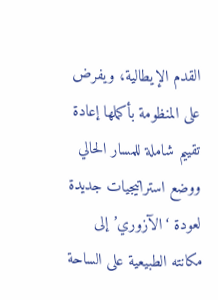القدم الإيطالية، ويفرض على المنظومة بأكملها إعادة تقييم شاملة للمسار الحالي ووضع استراتيجيات جديدة لعودة ‘الآزوري’ إلى مكانته الطبيعية على الساحة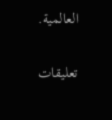العالمية.

تعليقات